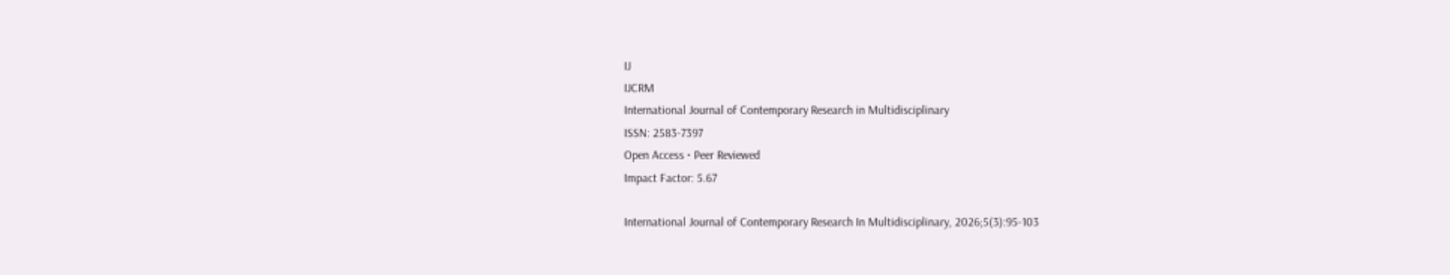IJ
IJCRM
International Journal of Contemporary Research in Multidisciplinary
ISSN: 2583-7397
Open Access • Peer Reviewed
Impact Factor: 5.67

International Journal of Contemporary Research In Multidisciplinary, 2026;5(3):95-103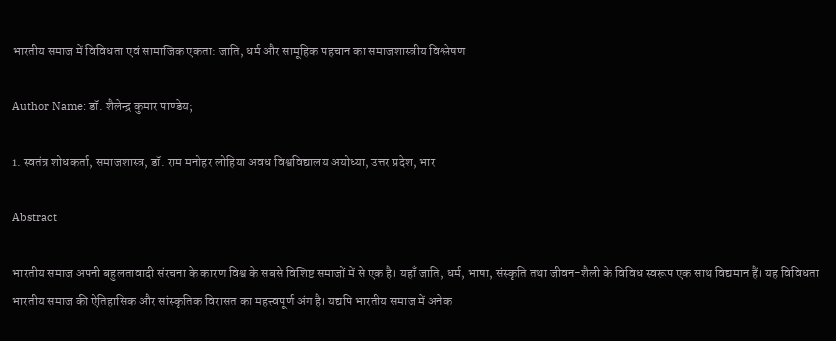भारतीय समाज में विविधता एवं सामाजिक एकता: जाति, धर्म और सामूहिक पहचान का समाजशास्त्रीय विश्लेषण

Author Name: डॉ. शैलेन्द्र कुमार पाण्डेय;

1. स्वतंत्र शोधकर्ता, समाजशास्त्र, डॉ. राम मनोहर लोहिया अवध विश्वविद्यालय अयोध्या, उत्तर प्रदेश, भार

Abstract

भारतीय समाज अपनी बहुलतावादी संरचना के कारण विश्व के सबसे विशिष्ट समाजों में से एक है। यहाँ जाति, धर्म, भाषा, संस्कृति तथा जीवन-शैली के विविध स्वरूप एक साथ विद्यमान हैं। यह विविधता भारतीय समाज की ऐतिहासिक और सांस्कृतिक विरासत का महत्त्वपूर्ण अंग है। यद्यपि भारतीय समाज में अनेक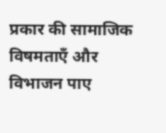प्रकार की सामाजिक विषमताएँ और विभाजन पाए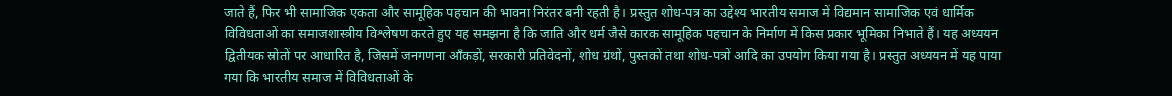जाते हैं, फिर भी सामाजिक एकता और सामूहिक पहचान की भावना निरंतर बनी रहती है। प्रस्तुत शोध-पत्र का उद्देश्य भारतीय समाज में विद्यमान सामाजिक एवं धार्मिक विविधताओं का समाजशास्त्रीय विश्लेषण करते हुए यह समझना है कि जाति और धर्म जैसे कारक सामूहिक पहचान के निर्माण में किस प्रकार भूमिका निभाते हैं। यह अध्ययन द्वितीयक स्रोतों पर आधारित है, जिसमें जनगणना आँकड़ों, सरकारी प्रतिवेदनों, शोध ग्रंथों, पुस्तकों तथा शोध-पत्रों आदि का उपयोग किया गया है। प्रस्तुत अध्ययन में यह पाया गया कि भारतीय समाज में विविधताओं के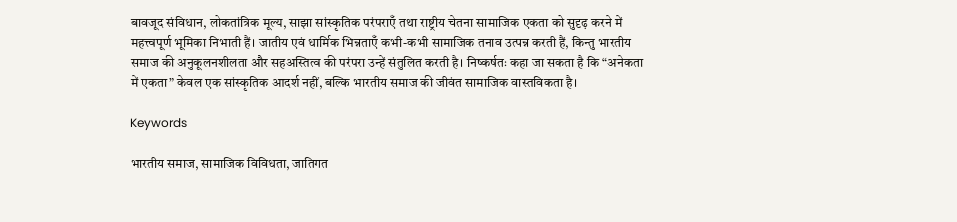बावजूद संविधान, लोकतांत्रिक मूल्य, साझा सांस्कृतिक परंपराएँ तथा राष्ट्रीय चेतना सामाजिक एकता को सुदृढ़ करने में महत्त्वपूर्ण भूमिका निभाती हैं। जातीय एवं धार्मिक भिन्नताएँ कभी-कभी सामाजिक तनाव उत्पन्न करती हैं, किन्तु भारतीय समाज की अनुकूलनशीलता और सहअस्तित्व की परंपरा उन्हें संतुलित करती है। निष्कर्षतः कहा जा सकता है कि “अनेकता में एकता” केवल एक सांस्कृतिक आदर्श नहीं, बल्कि भारतीय समाज की जीवंत सामाजिक वास्तविकता है।

Keywords

भारतीय समाज, सामाजिक विविधता, जातिगत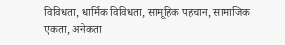विविधता, धार्मिक विविधता, सामूहिक पहचान, सामाजिक एकता, अनेकता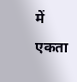में एकता